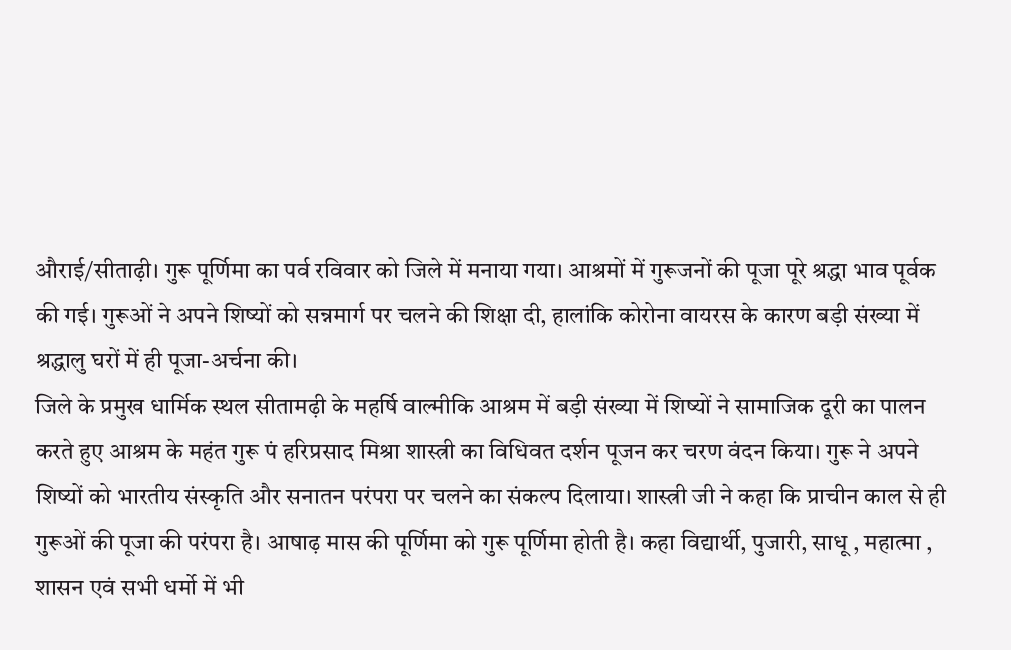औराई/सीताढ़ी। गुरू पूर्णिमा का पर्व रविवार को जिले में मनाया गया। आश्रमों में गुरूजनों की पूजा पूरे श्रद्धा भाव पूर्वक की गई। गुरूओं ने अपने शिष्यों को सन्नमार्ग पर चलने की शिक्षा दी, हालांकि कोरोना वायरस के कारण बड़ी संख्या में श्रद्धालु घरों में ही पूजा-अर्चना की।
जिले के प्रमुख धार्मिक स्थल सीतामढ़ी के महर्षि वाल्मीकि आश्रम में बड़ी संख्या में शिष्यों ने सामाजिक दूरी का पालन करते हुए आश्रम के महंत गुरू पं हरिप्रसाद मिश्रा शास्त्री का विधिवत दर्शन पूजन कर चरण वंदन किया। गुरू ने अपने शिष्यों को भारतीय संस्कृति और सनातन परंपरा पर चलने का संकल्प दिलाया। शास्त्री जी ने कहा कि प्राचीन काल से ही गुरूओं की पूजा की परंपरा है। आषाढ़ मास की पूर्णिमा को गुरू पूर्णिमा होती है। कहा विद्यार्थी, पुजारी, साधू , महात्मा , शासन एवं सभी धर्मो में भी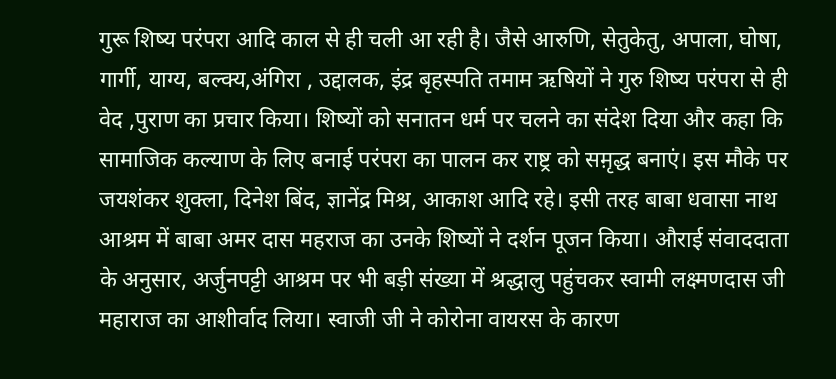गुरू शिष्य परंपरा आदि काल से ही चली आ रही है। जैसे आरुणि, सेतुकेतु, अपाला, घोषा, गार्गी, याग्य, बल्क्य,अंगिरा , उद्दालक, इंद्र बृहस्पति तमाम ऋषियों ने गुरु शिष्य परंपरा से ही वेद ,पुराण का प्रचार किया। शिष्यों को सनातन धर्म पर चलने का संदेश दिया और कहा कि सामाजिक कल्याण के लिए बनाई परंपरा का पालन कर राष्ट्र को सम़ृद्ध बनाएं। इस मौके पर जयशंकर शुक्ला, दिनेश बिंद, ज्ञानेंद्र मिश्र, आकाश आदि रहे। इसी तरह बाबा धवासा नाथ आश्रम में बाबा अमर दास महराज का उनके शिष्यों ने दर्शन पूजन किया। औराई संवाददाता के अनुसार, अर्जुनपट्टी आश्रम पर भी बड़ी संख्या में श्रद्धालु पहुंचकर स्वामी लक्ष्मणदास जी महाराज का आशीर्वाद लिया। स्वाजी जी ने कोरोना वायरस के कारण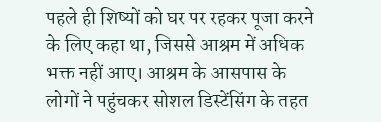पहले ही शिष्यों को घर पर रहकर पूजा करने के लिए कहा था, जिससे आश्रम में अधिक भक्त नहीं आए। आश्रम के आसपास के लोगों ने पहुंचकर सोशल डिस्टेंसिंग के तहत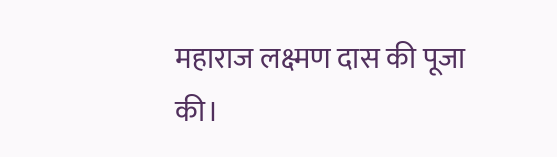महाराज लक्ष्मण दास की पूजा की।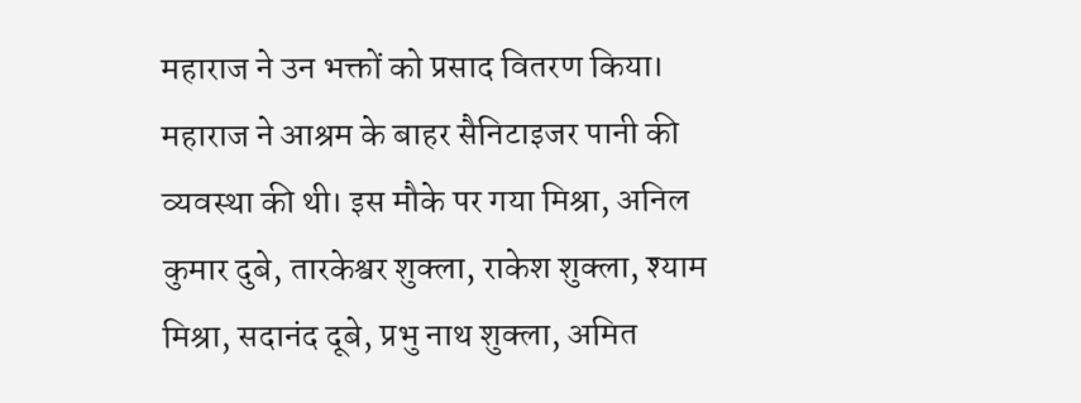महाराज ने उन भक्तों को प्रसाद वितरण किया। महाराज ने आश्रम के बाहर सैनिटाइजर पानी की व्यवस्था की थी। इस मौके पर गया मिश्रा, अनिल कुमार दुबे, तारकेश्वर शुक्ला, राकेश शुक्ला, श्याम मिश्रा, सदानंद दूबे, प्रभु नाथ शुक्ला, अमित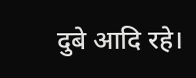दुबे आदि रहे।